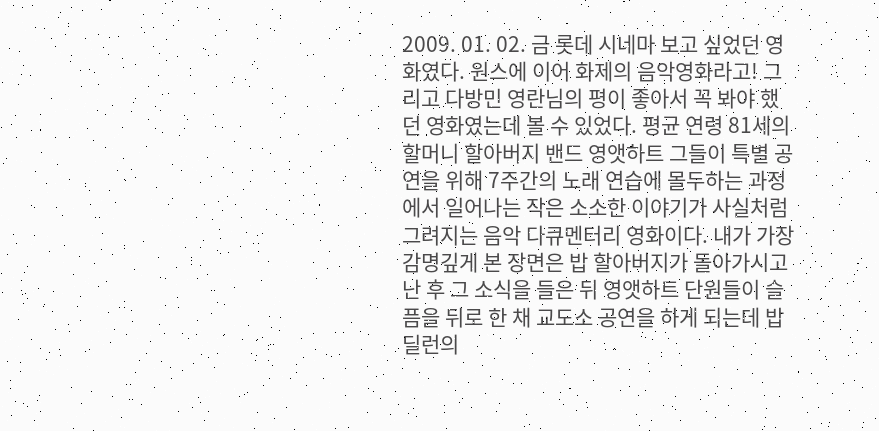2009. 01. 02. 금 롯데 시네마 보고 싶었던 영화였다. 원스에 이어 화제의 음악영화라고! 그리고 다방민 영란님의 평이 좋아서 꼭 봐야 했던 영화였는데 볼 수 있었다. 평균 연령 81세의 할머니 할아버지 밴드 영앳하트 그들이 특별 공연을 위해 7주간의 노래 연습에 몰두하는 과정에서 일어나는 작은 소소한 이야기가 사실처럼 그려지는 음악 다큐멘터리 영화이다. 내가 가장 감명깊게 본 장면은 밥 할아버지가 돌아가시고 난 후 그 소식을 들은 뒤 영앳하트 단원들이 슬픔을 뒤로 한 채 교도소 공연을 하게 되는데 밥 딜런의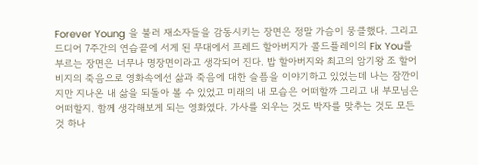Forever Young 을 불러 재소자들을 감동시키는 장면은 정말 가슴이 뭉클했다. 그리고 드디어 7주간의 연습끝에 서게 된 무대에서 프레드 할아버지가 콜드플레이의 Fix You를 부르는 장면은 너무나 명장면이라고 생각되어 진다. 밥 할아버지와 최고의 암기왕 조 할어비지의 죽음으로 영화속에선 삶과 죽음에 대한 슬픔을 이야기하고 있었는데 나는 잠깐이지만 지나온 내 삶을 되돌아 볼 수 있었고 미래의 내 모습은 어떠할까 그리고 내 부모님은 어떠할지. 함께 생각해보게 되는 영화였다. 가사를 외우는 것도 박자를 맞추는 것도 모든 것 하나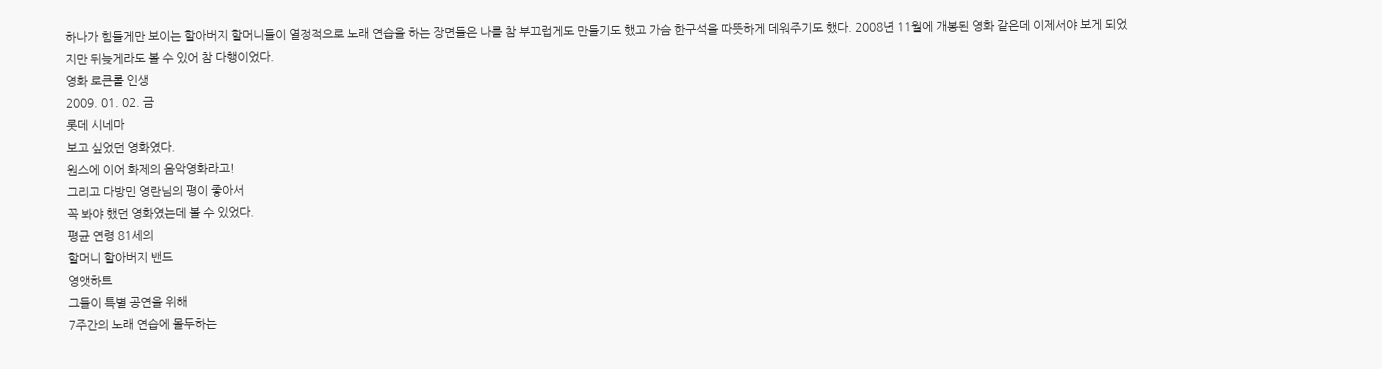하나가 힘들게만 보이는 할아버지 할머니들이 열정적으로 노래 연습을 하는 장면들은 나를 참 부끄럽게도 만들기도 했고 가슴 한구석을 따뜻하게 데워주기도 했다. 2008년 11월에 개봉된 영화 같은데 이제서야 보게 되었지만 뒤늦게라도 볼 수 있어 참 다행이었다.
영화 로큰롤 인생
2009. 01. 02. 금
롯데 시네마
보고 싶었던 영화였다.
원스에 이어 화제의 음악영화라고!
그리고 다방민 영란님의 평이 좋아서
꼭 봐야 했던 영화였는데 볼 수 있었다.
평균 연령 81세의
할머니 할아버지 밴드
영앳하트
그들이 특별 공연을 위해
7주간의 노래 연습에 몰두하는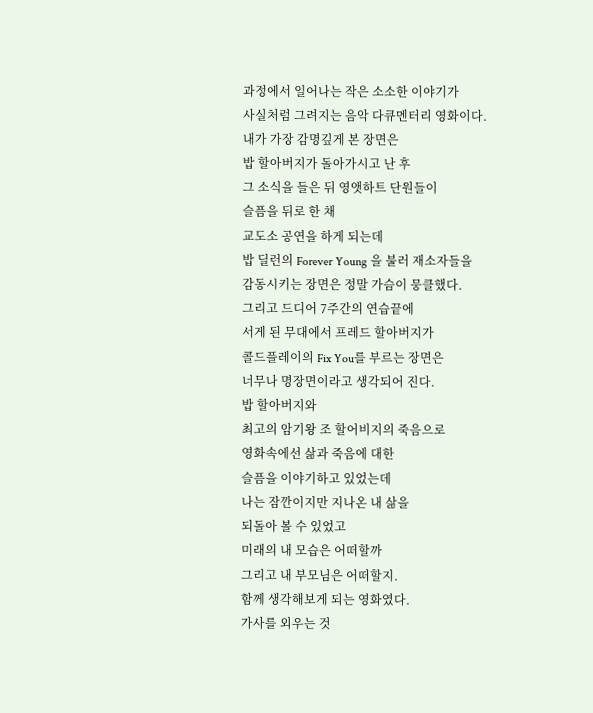과정에서 일어나는 작은 소소한 이야기가
사실처럼 그려지는 음악 다큐멘터리 영화이다.
내가 가장 감명깊게 본 장면은
밥 할아버지가 돌아가시고 난 후
그 소식을 들은 뒤 영앳하트 단원들이
슬픔을 뒤로 한 채
교도소 공연을 하게 되는데
밥 딜런의 Forever Young 을 불러 재소자들을
감동시키는 장면은 정말 가슴이 뭉클했다.
그리고 드디어 7주간의 연습끝에
서게 된 무대에서 프레드 할아버지가
콜드플레이의 Fix You를 부르는 장면은
너무나 명장면이라고 생각되어 진다.
밥 할아버지와
최고의 암기왕 조 할어비지의 죽음으로
영화속에선 삶과 죽음에 대한
슬픔을 이야기하고 있었는데
나는 잠깐이지만 지나온 내 삶을
되돌아 볼 수 있었고
미래의 내 모습은 어떠할까
그리고 내 부모님은 어떠할지.
함께 생각해보게 되는 영화였다.
가사를 외우는 것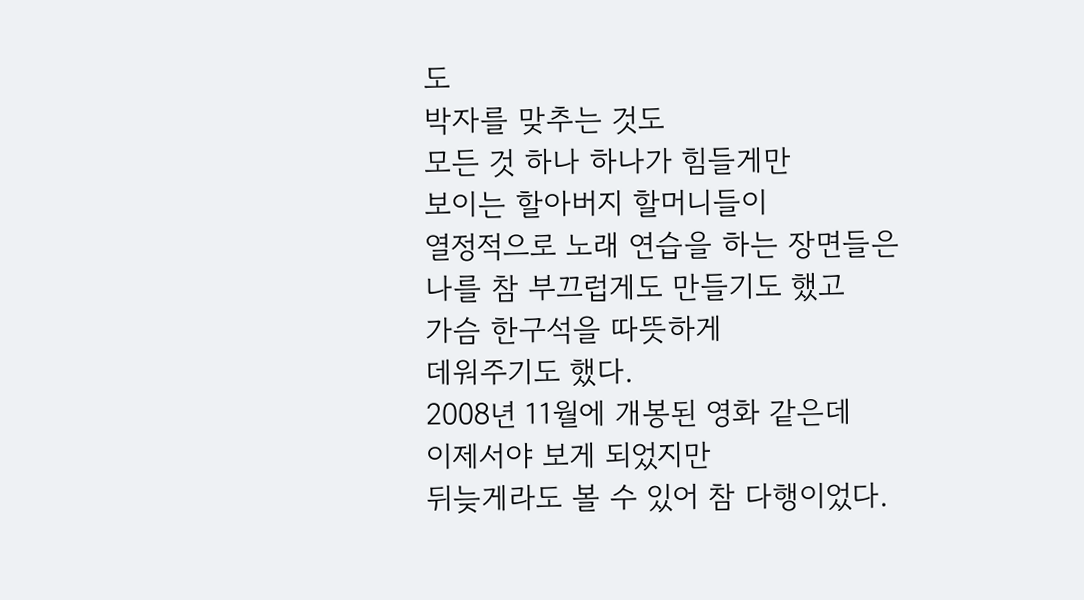도
박자를 맞추는 것도
모든 것 하나 하나가 힘들게만
보이는 할아버지 할머니들이
열정적으로 노래 연습을 하는 장면들은
나를 참 부끄럽게도 만들기도 했고
가슴 한구석을 따뜻하게
데워주기도 했다.
2008년 11월에 개봉된 영화 같은데
이제서야 보게 되었지만
뒤늦게라도 볼 수 있어 참 다행이었다.